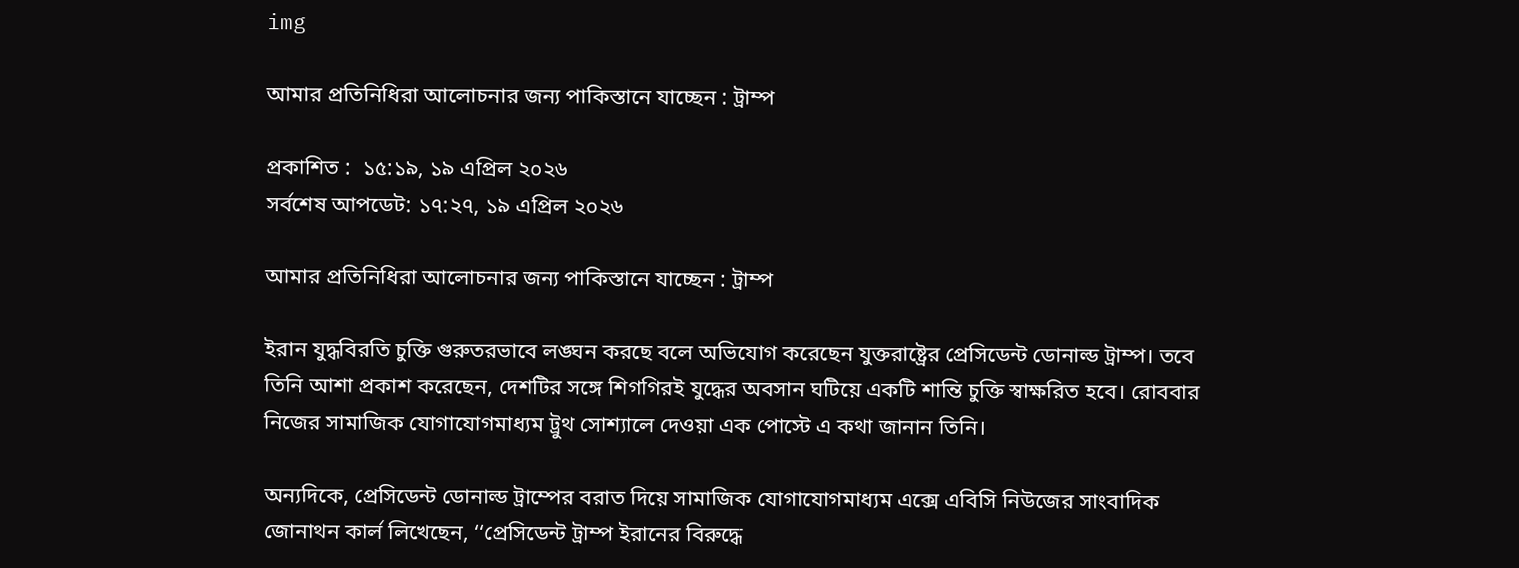img

আমার প্রতিনিধিরা আলোচনার জন্য পাকিস্তানে যাচ্ছেন : ট্রাম্প

প্রকাশিত :  ১৫:১৯, ১৯ এপ্রিল ২০২৬
সর্বশেষ আপডেট: ১৭:২৭, ১৯ এপ্রিল ২০২৬

আমার প্রতিনিধিরা আলোচনার জন্য পাকিস্তানে যাচ্ছেন : ট্রাম্প

ইরান যুদ্ধবিরতি চুক্তি গুরুতরভাবে লঙ্ঘন করছে বলে অভিযোগ করেছেন যুক্তরাষ্ট্রের প্রেসিডেন্ট ডোনাল্ড ট্রাম্প। তবে তিনি আশা প্রকাশ করেছেন, দেশটির সঙ্গে শিগগিরই যুদ্ধের অবসান ঘটিয়ে একটি শান্তি চুক্তি স্বাক্ষরিত হবে। রোববার নিজের সামাজিক যোগাযোগমাধ্যম ট্রুথ সোশ্যালে দেওয়া এক পোস্টে এ কথা জানান তিনি।

অন্যদিকে, প্রেসিডেন্ট ডোনাল্ড ট্রাম্পের বরাত দিয়ে সামাজিক যোগাযোগমাধ্যম এক্সে এবিসি নিউজের সাংবাদিক জোনাথন কার্ল লিখেছেন, ‘‘প্রেসিডেন্ট ট্রাম্প ইরানের বিরুদ্ধে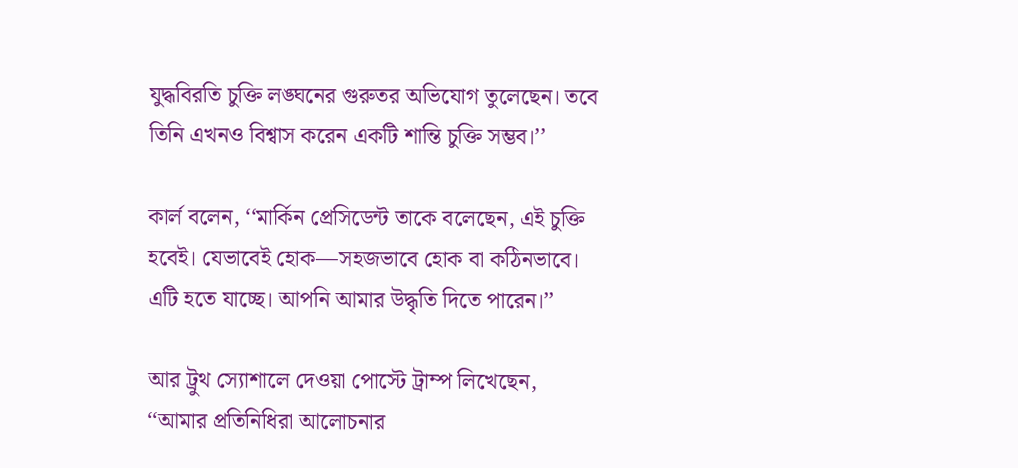যুদ্ধবিরতি ‌‌চুক্তি লঙ্ঘনের গুরুতর অভিযোগ তুলেছেন। তবে তিনি এখনও বিশ্বাস করেন একটি শান্তি চুক্তি সম্ভব।’’

কার্ল বলেন, ‘‘মার্কিন প্রেসিডেন্ট তাকে বলেছেন, এই চুক্তি হবেই। যেভাবেই হোক—সহজভাবে হোক বা কঠিনভাবে। এটি হতে যাচ্ছে। আপনি আমার উদ্ধৃতি দিতে পারেন।’’

আর ট্রুথ স্যোশালে দেওয়া পোস্টে ট্রাম্প লিখেছেন, ‘‘আমার প্রতিনিধিরা আলোচনার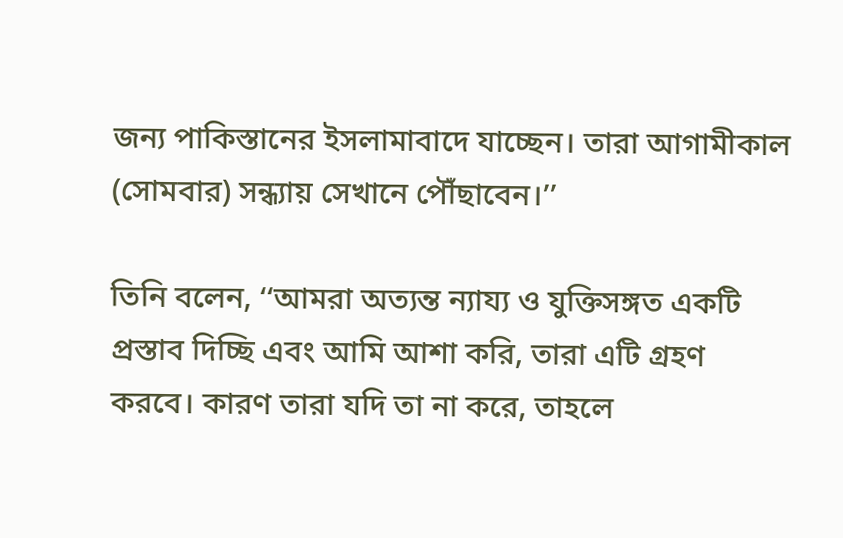জন্য পাকিস্তানের ইসলামাবাদে যাচ্ছেন। তারা আগামীকাল (সোমবার) সন্ধ্যায় সেখানে পৌঁছাবেন।’’

তিনি বলেন, ‘‘আমরা অত্যন্ত ন্যায্য ও যুক্তিসঙ্গত একটি প্রস্তাব দিচ্ছি এবং আমি আশা করি, তারা এটি গ্রহণ করবে। কারণ তারা যদি তা না করে, তাহলে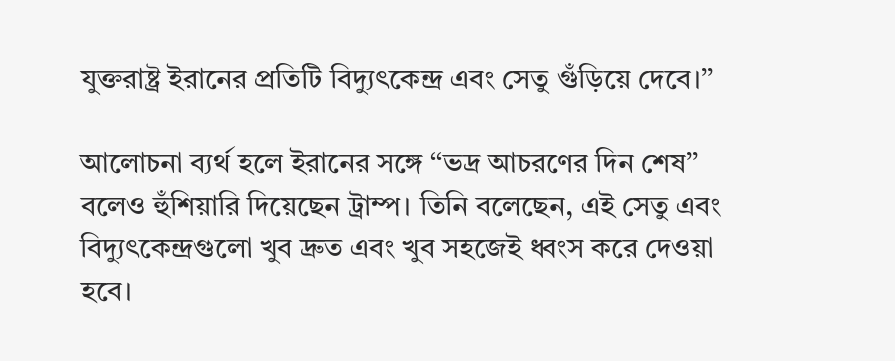যুক্তরাষ্ট্র ইরানের প্রতিটি বিদ্যুৎকেন্দ্র এবং সেতু গুঁড়িয়ে দেবে।’’

আলোচনা ব্যর্থ হলে ইরানের সঙ্গে ‘‘ভদ্র আচরণের দিন শেষ’’ বলেও হুঁশিয়ারি দিয়েছেন ট্রাম্প। তিনি বলেছেন, এই সেতু এবং বিদ্যুৎকেন্দ্রগুলো খুব দ্রুত এবং খুব সহজেই ধ্বংস করে দেওয়া হবে।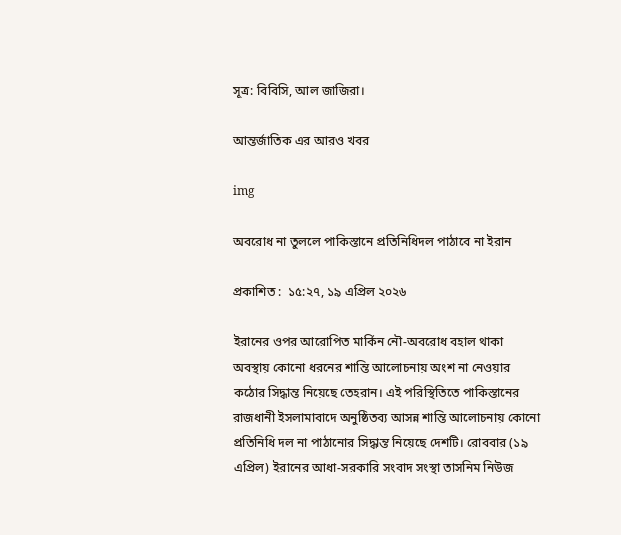সূত্র: বিবিসি, আল জাজিরা।

আন্তর্জাতিক এর আরও খবর

img

অবরোধ না তুললে পাকিস্তানে প্রতিনিধিদল পাঠাবে না ইরান

প্রকাশিত :  ১৫:২৭, ১৯ এপ্রিল ২০২৬

ইরানের ওপর আরোপিত মার্কিন নৌ-অবরোধ বহাল থাকা অবস্থায় কোনো ধরনের শান্তি আলোচনায় অংশ না নেওয়ার কঠোর সিদ্ধান্ত নিয়েছে তেহরান। এই পরিস্থিতিতে পাকিস্তানের রাজধানী ইসলামাবাদে অনুষ্ঠিতব্য আসন্ন শান্তি আলোচনায় কোনো প্রতিনিধি দল না পাঠানোর সিদ্ধান্ত নিয়েছে দেশটি। রোববার (১৯ এপ্রিল) ইরানের আধা-সরকারি সংবাদ সংস্থা তাসনিম নিউজ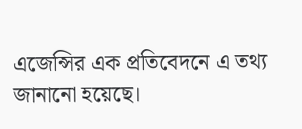এজেন্সির এক প্রতিবেদনে এ তথ্য জানানো হয়েছে।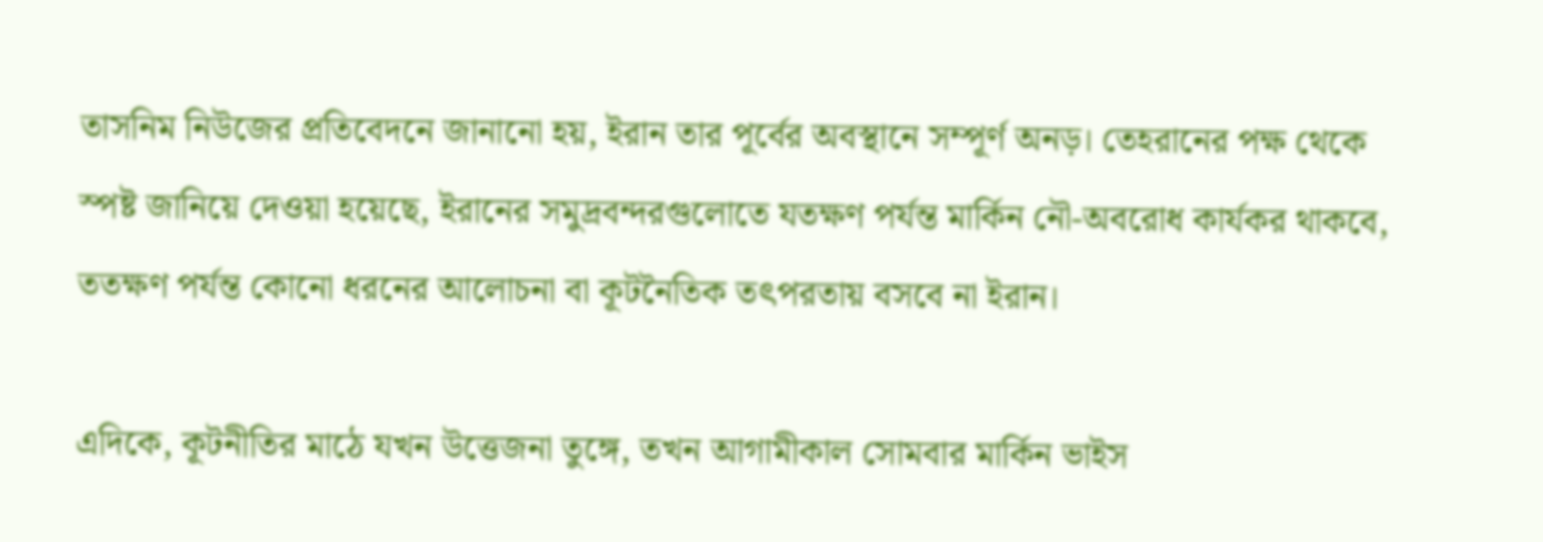তাসনিম নিউজের প্রতিবেদনে জানানো হয়, ইরান তার পূর্বের অবস্থানে সম্পূর্ণ অনড়। তেহরানের পক্ষ থেকে স্পষ্ট জানিয়ে দেওয়া হয়েছে, ইরানের সমুদ্রবন্দরগুলোতে যতক্ষণ পর্যন্ত মার্কিন নৌ-অবরোধ কার্যকর থাকবে, ততক্ষণ পর্যন্ত কোনো ধরনের আলোচনা বা কূটনৈতিক তৎপরতায় বসবে না ইরান।

এদিকে, কূটনীতির মাঠে যখন উত্তেজনা তুঙ্গে, তখন আগামীকাল সোমবার মার্কিন ভাইস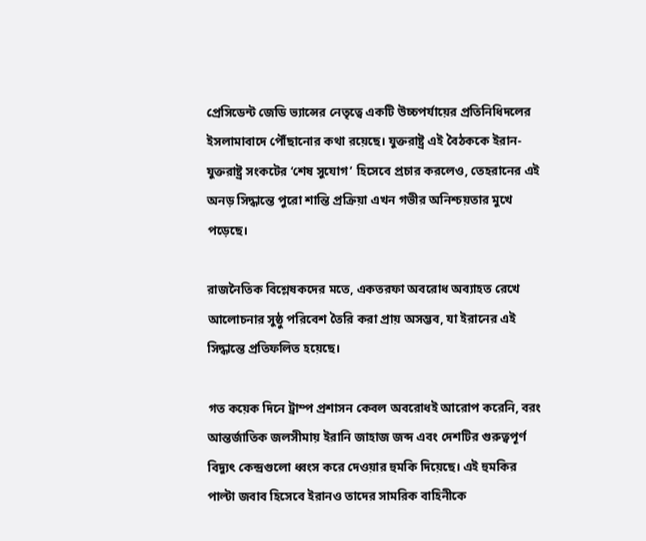প্রেসিডেন্ট জেডি ভ্যান্সের নেতৃত্বে একটি উচ্চপর্যায়ের প্রতিনিধিদলের ইসলামাবাদে পৌঁছানোর কথা রয়েছে। যুক্তরাষ্ট্র এই বৈঠককে ইরান-যুক্তরাষ্ট্র সংকটের ‘শেষ সুযোগ’ হিসেবে প্রচার করলেও, তেহরানের এই অনড় সিদ্ধান্তে পুরো শান্তি প্রক্রিয়া এখন গভীর অনিশ্চয়তার মুখে পড়েছে।

রাজনৈতিক বিশ্লেষকদের মতে, একতরফা অবরোধ অব্যাহত রেখে আলোচনার সুষ্ঠু পরিবেশ তৈরি করা প্রায় অসম্ভব, যা ইরানের এই সিদ্ধান্তে প্রতিফলিত হয়েছে।

গত কয়েক দিনে ট্রাম্প প্রশাসন কেবল অবরোধই আরোপ করেনি, বরং আন্তর্জাতিক জলসীমায় ইরানি জাহাজ জব্দ এবং দেশটির গুরুত্বপূর্ণ বিদ্যুৎ কেন্দ্রগুলো ধ্বংস করে দেওয়ার হুমকি দিয়েছে। এই হুমকির পাল্টা জবাব হিসেবে ইরানও তাদের সামরিক বাহিনীকে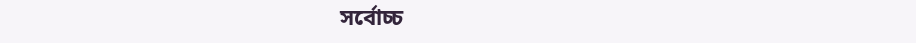সর্বোচ্চ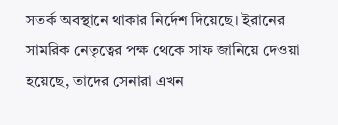সতর্ক অবস্থানে থাকার নির্দেশ দিয়েছে। ইরানের সামরিক নেতৃত্বের পক্ষ থেকে সাফ জানিয়ে দেওয়া হয়েছে, তাদের সেনারা এখন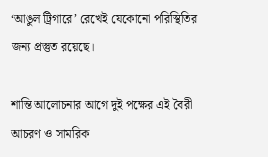‘আঙুল ট্রিগারে’ রেখেই যেকোনো পরিস্থিতির জন্য প্রস্তুত রয়েছে।

শান্তি আলোচনার আগে দুই পক্ষের এই বৈরী আচরণ ও সামরিক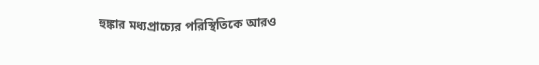হুঙ্কার মধ্যপ্রাচ্যের পরিস্থিতিকে আরও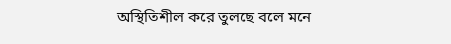অস্থিতিশীল করে তুলছে বলে মনে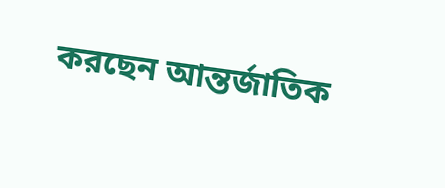করছেন আন্তর্জাতিক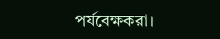পর্যবেক্ষকরা।